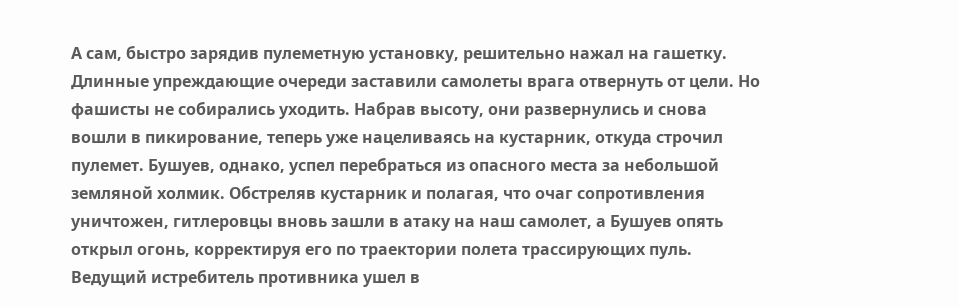А сам, быстро зарядив пулеметную установку, решительно нажал на гашетку. Длинные упреждающие очереди заставили самолеты врага отвернуть от цели. Но фашисты не собирались уходить. Набрав высоту, они развернулись и снова вошли в пикирование, теперь уже нацеливаясь на кустарник, откуда строчил пулемет. Бушуев, однако, успел перебраться из опасного места за небольшой земляной холмик. Обстреляв кустарник и полагая, что очаг сопротивления уничтожен, гитлеровцы вновь зашли в атаку на наш самолет, а Бушуев опять открыл огонь, корректируя его по траектории полета трассирующих пуль. Ведущий истребитель противника ушел в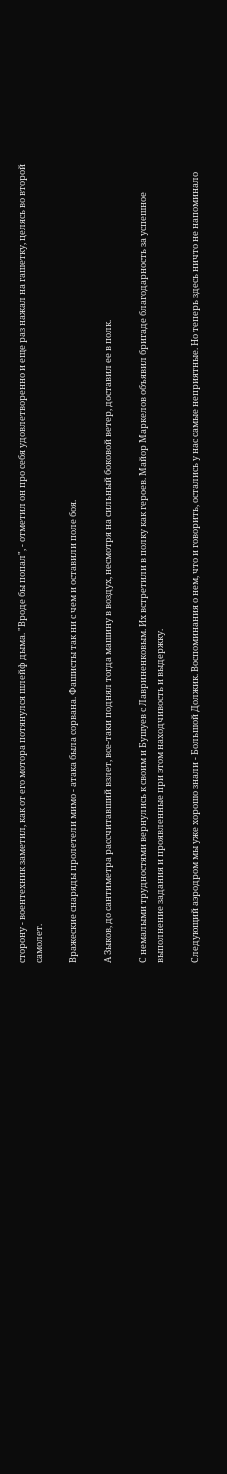сторону - воентехник заметил, как от его мотора потянулся шлейф дыма. "Вроде бы попал", - отметил он про себя удовлетворенно и еще раз нажал на гашетку, целясь во второй самолет.

Вражеские снаряды пролетели мимо - атака была сорвана. Фашисты так ни с чем и оставили поле боя.

А Зыков, до сантиметра рассчитавший взлет, все-таки поднял тогда машину в воздух, несмотря на сильный боковой ветер, доставил ее в полк.

С немалыми трудностями вернулись к своим и Бушуев с Лавриненковым. Их встретили в полку как героев. Майор Маркелов объявил бригаде благодарность за успешное выполнение задания и проявленные при этом находчивость и выдержку.

Следующий аэродром мы уже хорошо знали - Большой Должик. Воспоминания о нем, что и говорить, остались у нас самые неприятные. Но теперь здесь ничто не напоминало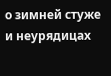о зимней стуже и неурядицах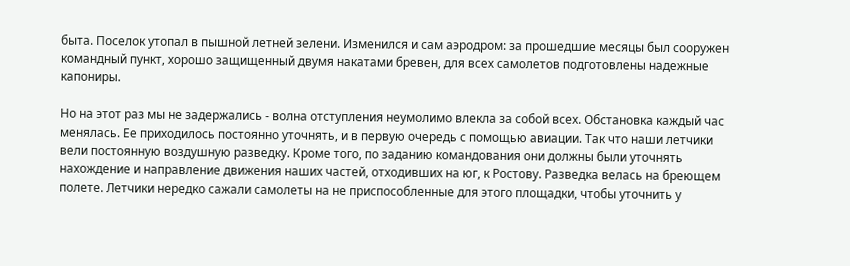быта. Поселок утопал в пышной летней зелени. Изменился и сам аэродром: за прошедшие месяцы был сооружен командный пункт, хорошо защищенный двумя накатами бревен, для всех самолетов подготовлены надежные капониры.

Но на этот раз мы не задержались - волна отступления неумолимо влекла за собой всех. Обстановка каждый час менялась. Ее приходилось постоянно уточнять, и в первую очередь с помощью авиации. Так что наши летчики вели постоянную воздушную разведку. Кроме того, по заданию командования они должны были уточнять нахождение и направление движения наших частей, отходивших на юг, к Ростову. Разведка велась на бреющем полете. Летчики нередко сажали самолеты на не приспособленные для этого площадки, чтобы уточнить у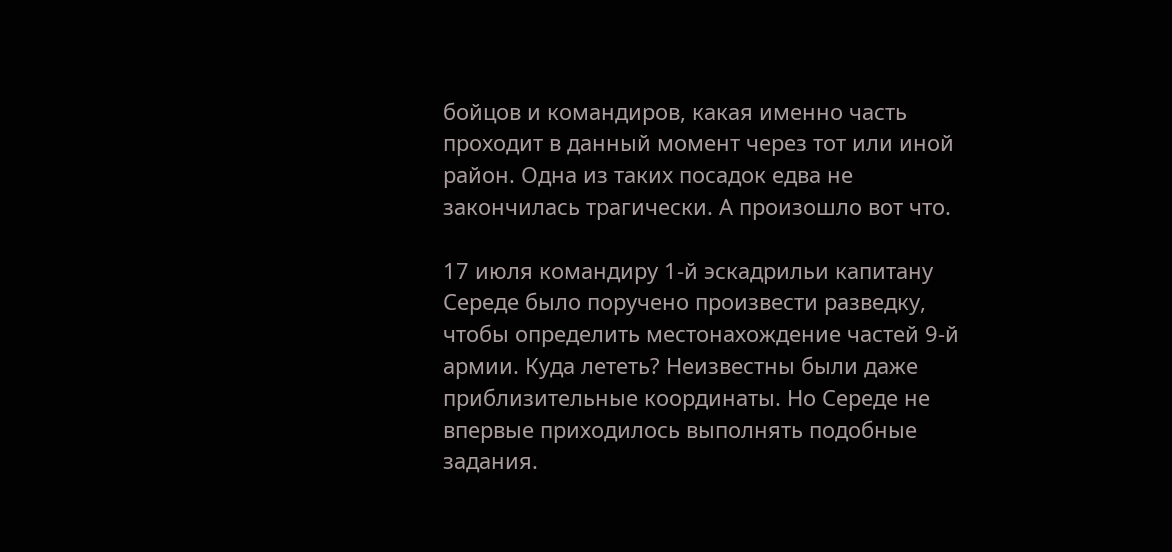бойцов и командиров, какая именно часть проходит в данный момент через тот или иной район. Одна из таких посадок едва не закончилась трагически. А произошло вот что.

17 июля командиру 1-й эскадрильи капитану Середе было поручено произвести разведку, чтобы определить местонахождение частей 9-й армии. Куда лететь? Неизвестны были даже приблизительные координаты. Но Середе не впервые приходилось выполнять подобные задания.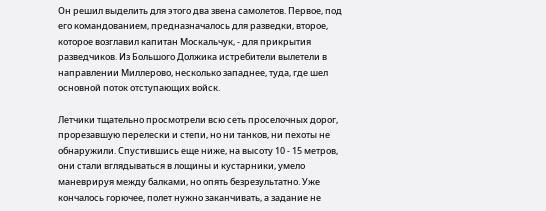Он решил выделить для этого два звена самолетов. Первое, под его командованием, предназначалось для разведки, второе, которое возглавил капитан Москальчук, - для прикрытия разведчиков. Из Большого Должика истребители вылетели в направлении Миллерово, несколько западнее, туда, где шел основной поток отступающих войск.

Летчики тщательно просмотрели всю сеть проселочных дорог, прорезавшую перелески и степи, но ни танков, ни пехоты не обнаружили. Спустившись еще ниже, на высоту 10 - 15 метров, они стали вглядываться в лощины и кустарники, умело маневрируя между балками, но опять безрезультатно. Уже кончалось горючее, полет нужно заканчивать, а задание не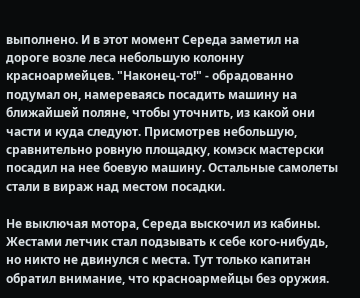выполнено. И в этот момент Середа заметил на дороге возле леса небольшую колонну красноармейцев. "Наконец-то!" - обрадованно подумал он, намереваясь посадить машину на ближайшей поляне, чтобы уточнить, из какой они части и куда следуют. Присмотрев небольшую, сравнительно ровную площадку, комэск мастерски посадил на нее боевую машину. Остальные самолеты стали в вираж над местом посадки.

Не выключая мотора, Середа выскочил из кабины. Жестами летчик стал подзывать к себе кого-нибудь, но никто не двинулся с места. Тут только капитан обратил внимание, что красноармейцы без оружия.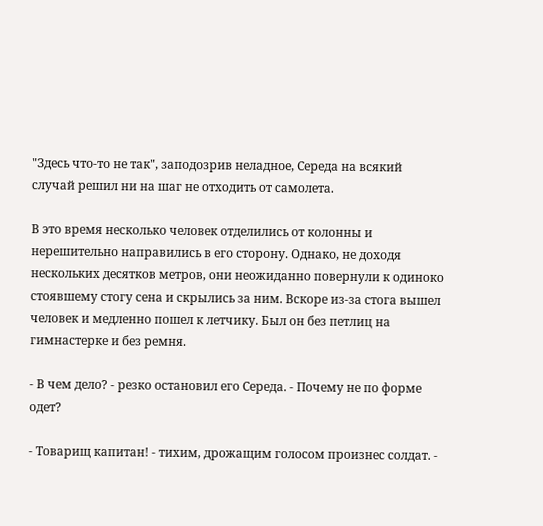"Здесь что-то не так", заподозрив неладное, Середа на всякий случай решил ни на шаг не отходить от самолета.

В это время несколько человек отделились от колонны и нерешительно направились в его сторону. Однако, не доходя нескольких десятков метров, они неожиданно повернули к одиноко стоявшему стогу сена и скрылись за ним. Вскоре из-за стога вышел человек и медленно пошел к летчику. Был он без петлиц на гимнастерке и без ремня.

- В чем дело? - резко остановил его Середа. - Почему не по форме одет?

- Товарищ капитан! - тихим, дрожащим голосом произнес солдат. -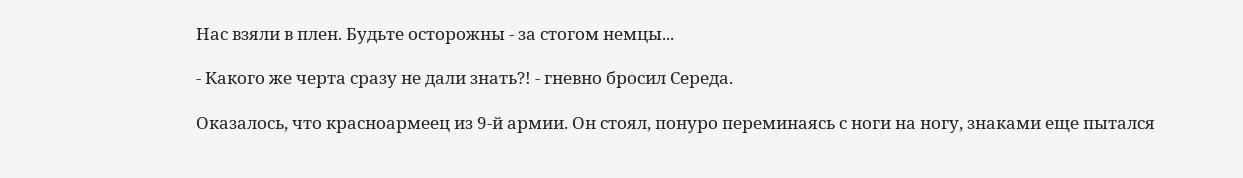Нас взяли в плен. Будьте осторожны - за стогом немцы...

- Какого же черта сразу не дали знать?! - гневно бросил Середа.

Оказалось, что красноармеец из 9-й армии. Он стоял, понуро переминаясь с ноги на ногу, знаками еще пытался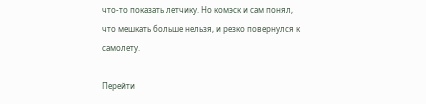что-то показать летчику. Но комэск и сам понял, что мешкать больше нельзя, и резко повернулся к самолету.

Перейти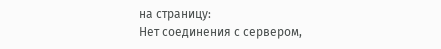на страницу:
Нет соединения с сервером,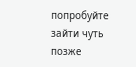попробуйте зайти чуть позже